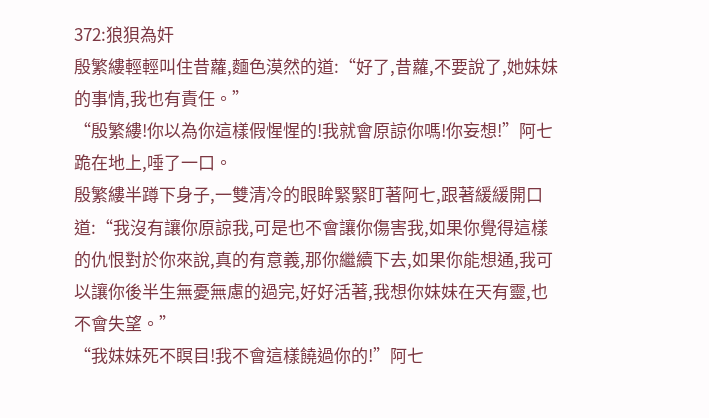372:狼狽為奸
殷繁縷輕輕叫住昔蘿,麵色漠然的道:“好了,昔蘿,不要說了,她妹妹的事情,我也有責任。”
“殷繁縷!你以為你這樣假惺惺的!我就會原諒你嗎!你妄想!”阿七跪在地上,唾了一口。
殷繁縷半蹲下身子,一雙清冷的眼眸緊緊盯著阿七,跟著緩緩開口道:“我沒有讓你原諒我,可是也不會讓你傷害我,如果你覺得這樣的仇恨對於你來說,真的有意義,那你繼續下去,如果你能想通,我可以讓你後半生無憂無慮的過完,好好活著,我想你妹妹在天有靈,也不會失望。”
“我妹妹死不瞑目!我不會這樣饒過你的!”阿七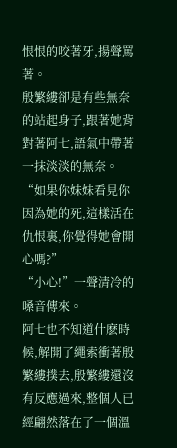恨恨的咬著牙,揚聲罵著。
殷繁縷卻是有些無奈的站起身子,跟著她背對著阿七,語氣中帶著一抹淡淡的無奈。
“如果你妹妹看見你因為她的死,這樣活在仇恨裏,你覺得她會開心嗎?”
“小心!”一聲清冷的嗓音傳來。
阿七也不知道什麽時候,解開了繩索衝著殷繁縷撲去,殷繁縷還沒有反應過來,整個人已經翩然落在了一個溫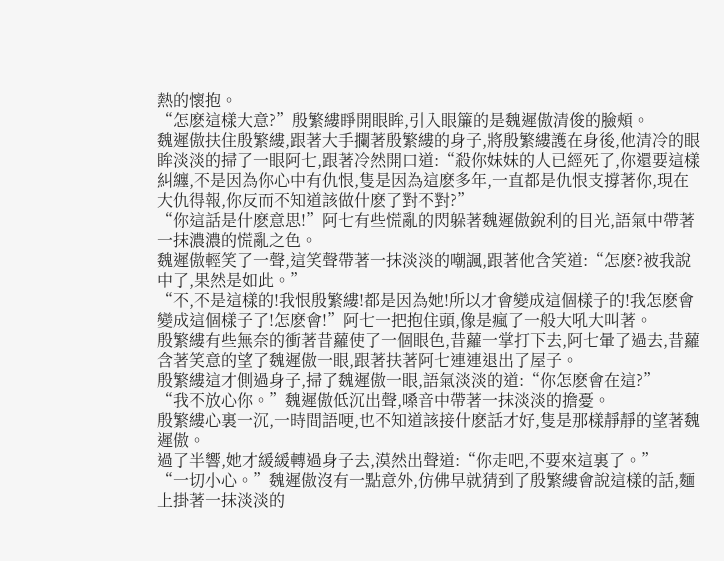熱的懷抱。
“怎麽這樣大意?”殷繁縷睜開眼眸,引入眼簾的是魏遲傲清俊的臉頰。
魏遲傲扶住殷繁縷,跟著大手攔著殷繁縷的身子,將殷繁縷護在身後,他清冷的眼眸淡淡的掃了一眼阿七,跟著冷然開口道:“殺你妹妹的人已經死了,你還要這樣糾纏,不是因為你心中有仇恨,隻是因為這麽多年,一直都是仇恨支撐著你,現在大仇得報,你反而不知道該做什麽了對不對?”
“你這話是什麽意思!”阿七有些慌亂的閃躲著魏遲傲銳利的目光,語氣中帶著一抹濃濃的慌亂之色。
魏遲傲輕笑了一聲,這笑聲帶著一抹淡淡的嘲諷,跟著他含笑道:“怎麽?被我說中了,果然是如此。”
“不,不是這樣的!我恨殷繁縷!都是因為她!所以才會變成這個樣子的!我怎麽會變成這個樣子了!怎麽會!”阿七一把抱住頭,像是瘋了一般大吼大叫著。
殷繁縷有些無奈的衝著昔蘿使了一個眼色,昔蘿一掌打下去,阿七暈了過去,昔蘿含著笑意的望了魏遲傲一眼,跟著扶著阿七連連退出了屋子。
殷繁縷這才側過身子,掃了魏遲傲一眼,語氣淡淡的道:“你怎麽會在這?”
“我不放心你。”魏遲傲低沉出聲,嗓音中帶著一抹淡淡的擔憂。
殷繁縷心裏一沉,一時間語哽,也不知道該接什麽話才好,隻是那樣靜靜的望著魏遲傲。
過了半響,她才緩緩轉過身子去,漠然出聲道:“你走吧,不要來這裏了。”
“一切小心。”魏遲傲沒有一點意外,仿佛早就猜到了殷繁縷會說這樣的話,麵上掛著一抹淡淡的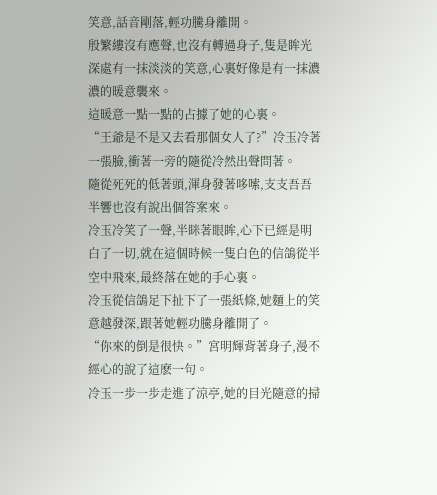笑意,話音剛落,輕功騰身離開。
殷繁縷沒有應聲,也沒有轉過身子,隻是眸光深處有一抹淡淡的笑意,心裏好像是有一抹濃濃的暖意襲來。
這暖意一點一點的占據了她的心裏。
“王爺是不是又去看那個女人了?”冷玉冷著一張臉,衝著一旁的隨從冷然出聲問著。
隨從死死的低著頭,渾身發著哆嗦,支支吾吾半響也沒有說出個答案來。
冷玉冷笑了一聲,半眯著眼眸,心下已經是明白了一切,就在這個時候一隻白色的信鴿從半空中飛來,最終落在她的手心裏。
冷玉從信鴿足下扯下了一張紙條,她麵上的笑意越發深,跟著她輕功騰身離開了。
“你來的倒是很快。”宮明輝背著身子,漫不經心的說了這麽一句。
冷玉一步一步走進了涼亭,她的目光隨意的掃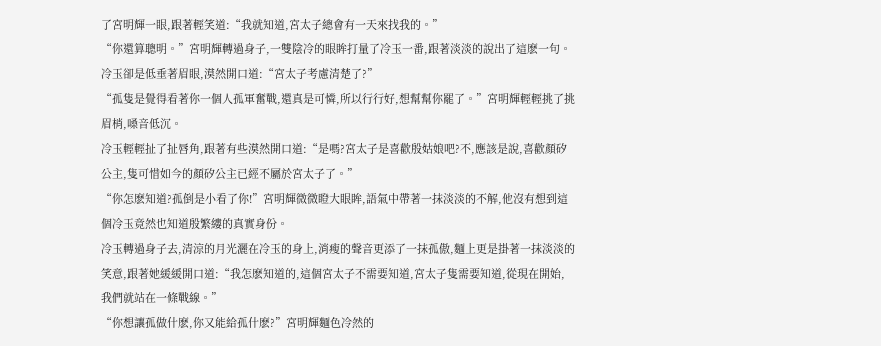了宮明輝一眼,跟著輕笑道:“我就知道,宮太子總會有一天來找我的。”
“你還算聰明。”宮明輝轉過身子,一雙陰冷的眼眸打量了冷玉一番,跟著淡淡的說出了這麽一句。
冷玉卻是低垂著眉眼,漠然開口道:“宮太子考慮清楚了?”
“孤隻是覺得看著你一個人孤軍奮戰,還真是可憐,所以行行好,想幫幫你罷了。”宮明輝輕輕挑了挑眉梢,嗓音低沉。
冷玉輕輕扯了扯唇角,跟著有些漠然開口道:“是嗎?宮太子是喜歡殷姑娘吧?不,應該是說,喜歡顏矽公主,隻可惜如今的顏矽公主已經不屬於宮太子了。”
“你怎麽知道?孤倒是小看了你!”宮明輝微微瞪大眼眸,語氣中帶著一抹淡淡的不解,他沒有想到這個冷玉竟然也知道殷繁縷的真實身份。
冷玉轉過身子去,清涼的月光灑在冷玉的身上,消瘦的聲音更添了一抹孤傲,麵上更是掛著一抹淡淡的笑意,跟著她緩緩開口道:“我怎麽知道的,這個宮太子不需要知道,宮太子隻需要知道,從現在開始,我們就站在一條戰線。”
“你想讓孤做什麽,你又能給孤什麽?”宮明輝麵色冷然的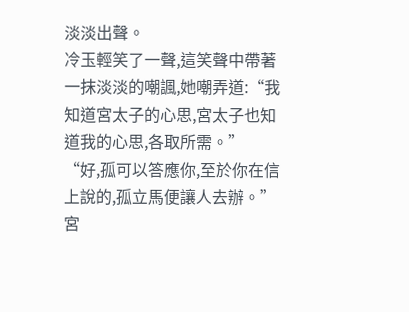淡淡出聲。
冷玉輕笑了一聲,這笑聲中帶著一抹淡淡的嘲諷,她嘲弄道:“我知道宮太子的心思,宮太子也知道我的心思,各取所需。”
“好,孤可以答應你,至於你在信上說的,孤立馬便讓人去辦。”宮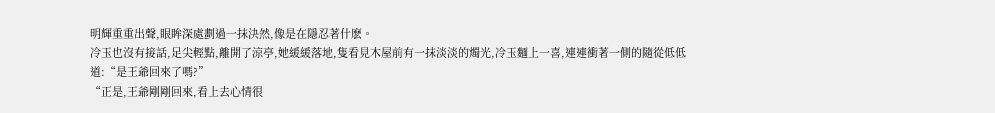明輝重重出聲,眼眸深處劃過一抹決然,像是在隱忍著什麽。
冷玉也沒有接話,足尖輕點,離開了涼亭,她緩緩落地,隻看見木屋前有一抹淡淡的燭光,冷玉麵上一喜,連連衝著一側的隨從低低道:“是王爺回來了嗎?”
“正是,王爺剛剛回來,看上去心情很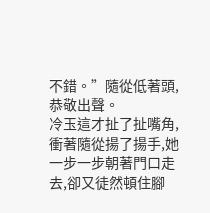不錯。”隨從低著頭,恭敬出聲。
冷玉這才扯了扯嘴角,衝著隨從揚了揚手,她一步一步朝著門口走去,卻又徒然頓住腳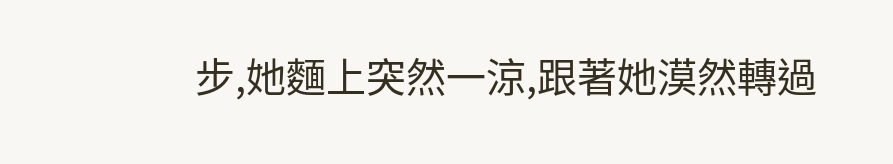步,她麵上突然一涼,跟著她漠然轉過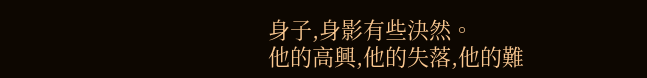身子,身影有些決然。
他的高興,他的失落,他的難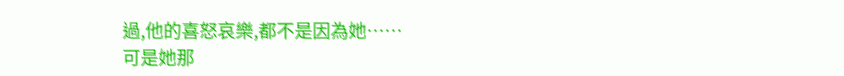過,他的喜怒哀樂,都不是因為她……
可是她那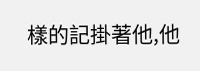樣的記掛著他,他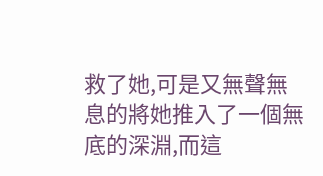救了她,可是又無聲無息的將她推入了一個無底的深淵,而這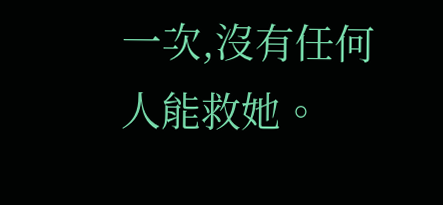一次,沒有任何人能救她。